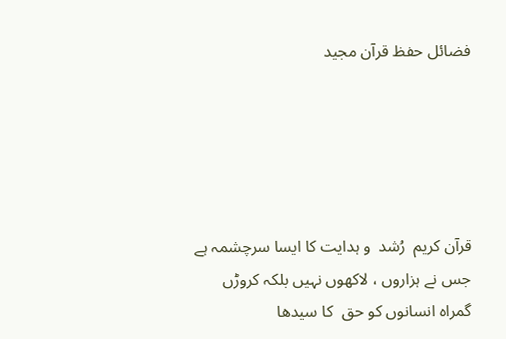فضائل حفظ قرآن مجید





قرآن کریم  رُشد  و ہدایت کا ایسا سرچشمہ ہے  جس نے ہزاروں ، لاکھوں نہیں بلکہ کروڑں  گمراہ انسانوں کو حق  کا سیدھا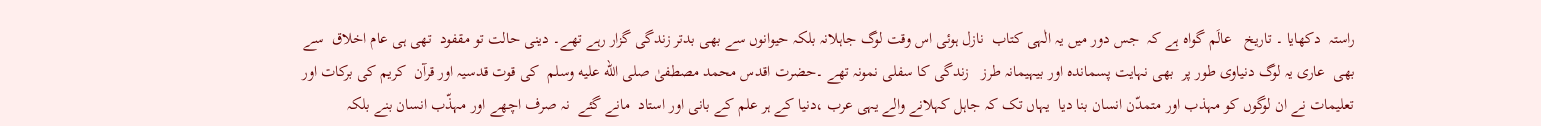راستہ  دکھایا ۔ تاریخ   عالَم گواہ ہے کہ  جس دور میں یہ الٰہی کتاب  نازل ہوئی اس وقت لوگ جاہلانہ بلکہ حیوانوں سے بھی بدتر زندگی گزار رہے تھے۔ دینی حالت تو مقفود  تھی ہی عام اخلاق  سے بھی  عاری یہ لوگ دنیاوی طور پر  بھی نہایت پسماندہ اور بیہیمانہ طرز   زندگی کا سفلی نمونہ تھے ۔حضرت اقدس محمد مصطفیٰ صلى الله عليه وسلم  کی قوت قدسیہ اور قرآن  کریم کی برکات اور تعلیمات نے ان لوگوں کو مہذب اور متمدّن انسان بنا دیا  یہاں تک کہ جاہل کہلانے والے یہی عرب ،دنیا کے ہر علم کے بانی اور استاد  مانے گئے  نہ صرف اچھے اور مہذّب انسان بنے بلکہ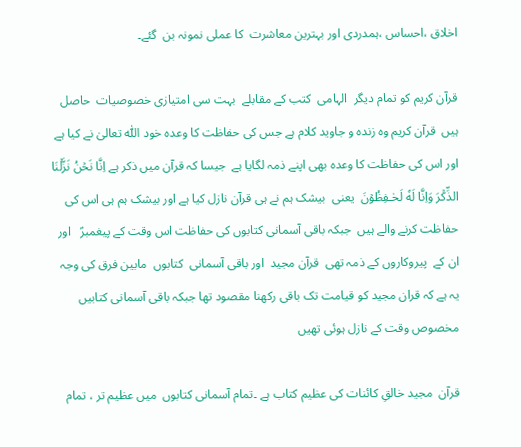اخلاق ،احساس ،ہمدردی اور بہترین معاشرت  کا عملی نمونہ بن  گئے۔

قرآن کریم کو تمام دیگر  الہامی  کتب کے مقابلے  بہت سی امتیازی خصوصیات  حاصل ہیں  قرآن کریم وہ زندہ و جاوید کلام ہے جس کی حفاظت کا وعدہ خود اللّٰہ تعالیٰ نے کیا ہے اور اس کی حفاظت کا وعدہ بھی اپنے ذمہ لگایا ہے  جیسا کہ قرآن میں ذکر ہے اِنَّا نَحۡنُ نَزَّلۡنَا الذِّكۡرَ وَاِنَّا لَهٗ لَحٰـفِظُوۡنَ  یعنی  بیشک ہم نے ہی قرآن نازل کیا ہے اور بیشک ہم ہی اس کی حفاظت کرنے والے ہیں  جبکہ باقی آسمانی کتابوں کی حفاظت اس وقت کے پیغمبرؑ   اور ان کے  پیروکاروں کے ذمہ تھی  قرآن مجید  اور باقی آسمانی  کتابوں  مابین فرق کی وجہ یہ ہے کہ قران مجید کو قیامت تک باقی رکھنا مقصود تھا جبکہ باقی آسمانی کتابیں مخصوص وقت کے نازل ہوئی تھیں

قرآن  مجید خالقِ کائنات کی عظیم کتاب ہے ۔تمام آسمانی کتابوں  میں عظیم تر ، تمام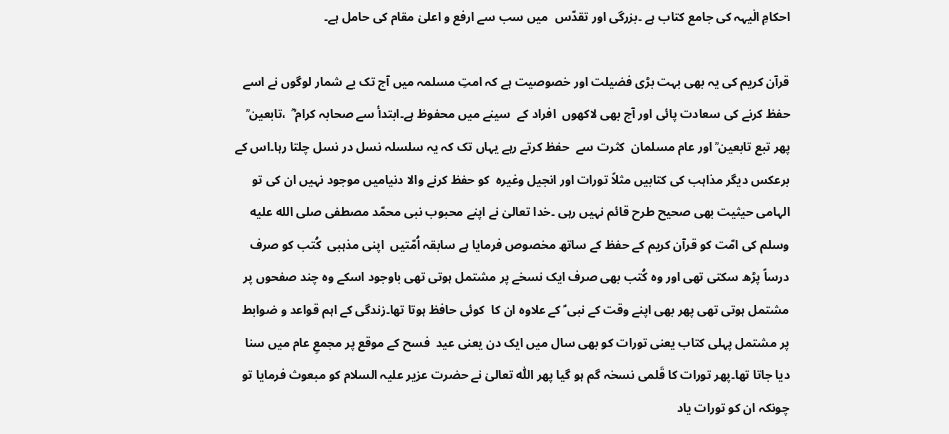احکامِ الٰیہہ کی جامع کتاب ہے ۔بزرگی اور تقدّس  میں سب سے ارفع و اعلیٰ مقام کی حامل ہے۔

قرآن کریم کی یہ بھی بہت بڑی فضیلت اور خصوصیت ہے کہ امتِ مسلمہ میں آج تک بے شمار لوگوں نے اسے حفظ کرنے کی سعادت پائی اور آج بھی لاکھوں  افراد کے  سینے میں محفوظ ہے۔ابتدأ سے صحابہ کرام ؓ  ،تابعین ؒ  پھر تبع تابعین ؒ اور عام مسلمان  کثرت سے  حفظ کرتے رہے یہاں تک کہ یہ سلسلہ نسل در نسل چلتا رہا۔اس کے برعکس دیگر مذاہب کی کتابیں مثلاً تورات اور انجیل وغیرہ  کو حفظ کرنے والا دنیامیں موجود نہیں ان کی تو الہامی حیثیت بھی صحیح طرح قائم نہیں رہی ۔خدا تعالیٰ نے اپنے محبوب نبی محمّد مصطفی صلى الله عليه وسلم کی امّت کو قرآن کریم کے حفظ کے ساتھ مخصوص فرمایا ہے سابقہ اُمّتیں  اپنی مذہبی  کُتب کو صرف درساً پڑھ سکتی تھی اور وہ کُتب بھی صرف ایک نسخے پر مشتمل ہوتی تھی باوجود اسکے وہ چند صفحوں پر مشتمل ہوتی تھی پھر بھی اپنے وقت کے نبی ؑ کے علاوہ ان کا  کوئی حافظ ہوتا تھا۔زندگی کے اہم قواعد و ضوابط پر مشتمل پہلی کتاب یعنی تورات کو بھی سال میں ایک دن یعنی عید  فسح کے موقع پر مجمعِ عام میں سنا دیا جاتا تھا۔پھر تورات کا قَلمی نسخہ گم ہو گیا پھر اللّٰہ تعالیٰ نے حضرت عزیر علیہ السلام کو مبعوث فرمایا تو چونکہ ان کو تورات یاد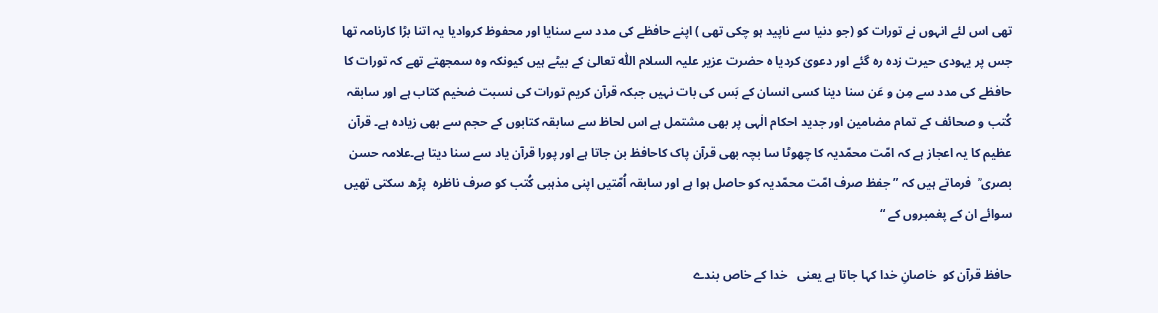تھی اس لئے انہوں نے تورات کو (جو دنیا سے ناپید ہو چکی تھی ) اپنے حافظے کی مدد سے سنایا اور محفوظ کروادیا یہ اتنا بڑا کارنامہ تھا جس پر یہودی حیرت زدہ رہ گئے اور دعویٰ کردیا ہ حضرت عزیر علیہ السلام اللّٰہ تعالیٰ کے بیٹے ہیں کیونکہ وہ سمجھتے تھے کہ تورات کا حافظے کی مدد سے مِن و عَن سنا دینا کسی انسان کے بَس کی بات نہیں جبکہ قرآن کریم تورات کی نسبت ضخیم کتاب ہے اور سابقہ کُتب و صحائف کے تمام مضامین اور جدید احکام الٰہی پر بھی مشتمل ہے اس لحاظ سے سابقہ کتابوں کے حجم سے بھی زیادہ ہے۔ قرآن عظیم کا یہ اعجاز ہے کہ امّت محمّدیہ کا چھوٹا سا بچہ بھی قرآن پاک کاحافظ بن جاتا ہے اور پورا قرآن یاد سے سنا دیتا ہے۔علامہ حسن بصری ؒ  فرماتے ہیں کہ ” حٖفظ صرف امّت محمّدیہ کو حاصل ہوا ہے اور سابقہ اُمّتیں اپنی مذہبی کُتب کو صرف ناظرہ  پڑھ سکتی تھیں سوائے ان کے پغمبروں کے “

حافظ قرآن کو  خاصانِ خدا کہا جاتا ہے یعنی   خدا کے خاص بندے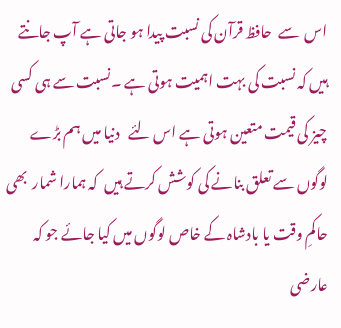اس  سے  حافظ قرآن کی نسبت پیدا ہو جاتی ہے آپ جانتے ہیں کہ نسبت کی بہت اہمیت ہوتی ہے ۔نسبت سے ہی کسی چیز کی قیمت متعین ہوتی ہے اس لئے   دنیا میں ہم بڑے لوگوں سے تعلق بنانے کی کوشش کرتے ہیں  کہ ہمارا شمار  بھی حاکمِ وقت یا بادشاہ کے خاص لوگوں میں کیا جائے جو کہ عارضی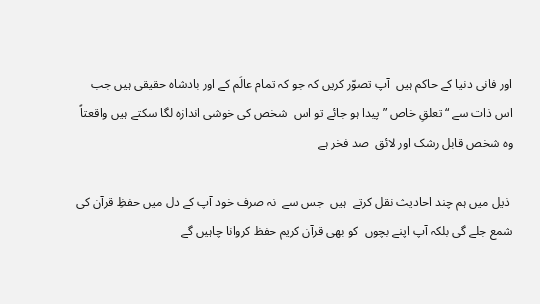اور فانی دنیا کے حاکم ہیں  آپ تصوّر کریں کہ جو کہ تمام عالَم کے اور بادشاہ حقیقی ہیں جب اس ذات سے “تعلقِ خاص ” پیدا ہو جائے تو اس  شخص کی خوشی اندازہ لگا سکتے ہیں واقعتاً وہ شخص قابل رشک اور لائق  صد فخر ہے

 ذیل میں ہم چند احادیث نقل کرتے  ہیں  جس سے  نہ صرف خود آپ کے دل میں حفظِ قرآن کی شمع جلے گی بلکہ آپ اپنے بچوں  کو بھی قرآن کریم حفظ کروانا چاہیں گے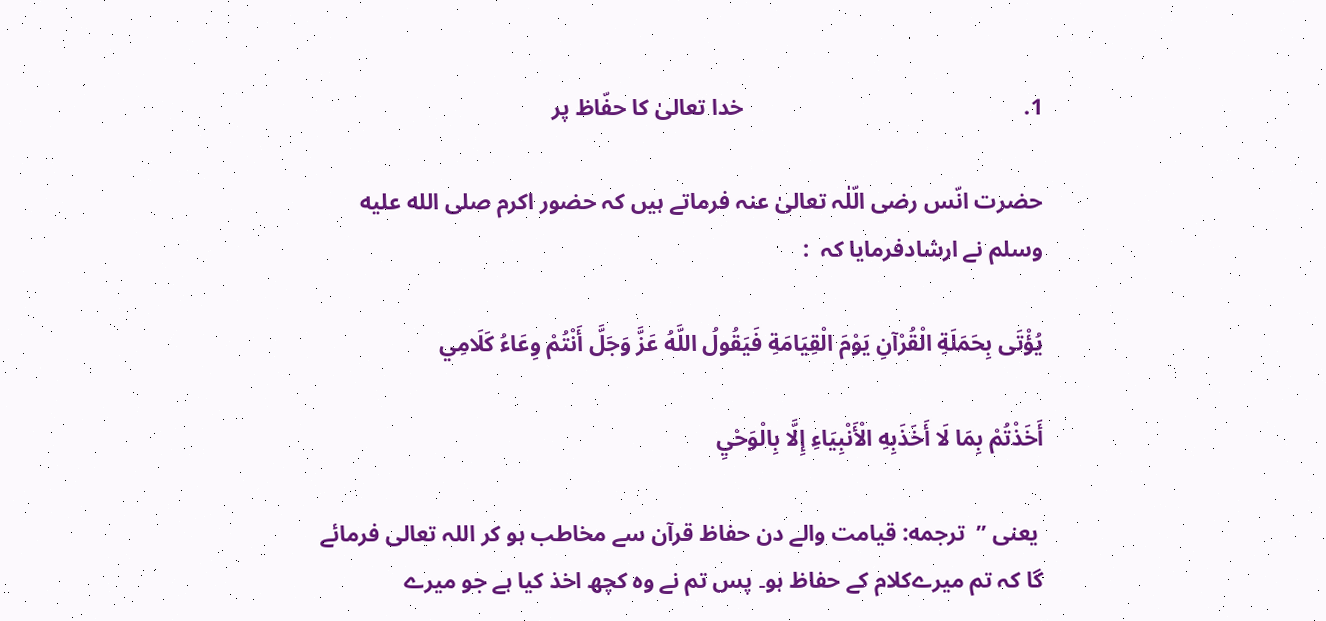1.                                                 خدا تعالیٰ کا حفّاظ پر

حضرت انّس رضی الّلٰہ تعالیٰ عنہ فرماتے ہیں کہ حضور اکرم صلى الله عليه وسلم نے ارشادفرمایا کہ  :

يُؤْتَى بِحَمَلَةِ الْقُرْآنِ يَوْمَ الْقِيَامَةِ فَيَقُولُ اللَّهُ عَزَّ وَجَلَّ أَنْتُمْ وِعَاءُ كَلَامِي

أَخَذْتُمْ بِمَا لَا أَخَذَبِهِ الْأَنْبِيَاءِ إِلَّا بِالْوَحْيِ

 یعنی ”  ترجمه: قیامت والے دن حفاظ قرآن سے مخاطب ہو کر اللہ تعالی فرمائے گا کہ تم میرےکلام کے حفاظ ہو۔ پس تم نے وہ کچھ اخذ کیا ہے جو میرے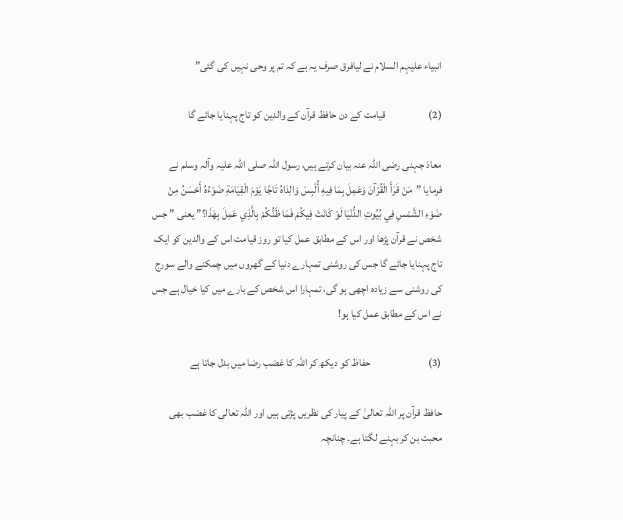انبیاء علیہم السلام نے لیافرق صرف یہ ہے کہ تم پر وحی نہیں کی گئی”

(2)                    قیامت کے دن حافظ قرآن کے والدین کو تاج پہنایا جائے گا

معاذ جہنی رضی اللہ عنہ بیان کرتے ہیں، رسول اللہ صلی ‌اللہ ‌علیہ ‌وآلہ ‌وسلم نے فرمایا ”مَنْ قَرَأَ الْقُرْآنَ وَعَمِلَ بِمَا فِيهِ أُلْبِسَ وَالِدَاهُ تَاجًا يَوْمَ الْقِيَامَةِ ضَوْءُهُ أَحْسَنُ مِنْ ضَوْءِ الشَّمْسِ فِي بُيُوتِ الدُّنْيَا لَوْ كَانَتْ فِيكُمْ فَمَا ظَنُّكُمْ بِالَّذِي عَمِلَ بِهَذَا؟” یعنی ” جس شخص نے قرآن پڑھا اور اس کے مطابق عمل کیا تو روز قیامت اس کے والدین کو ایک تاج پہنایا جائے گا جس کی روشنی تمہارے دنیا کے گھروں میں چمکنے والے سورج کی روشنی سے زیادہ اچھی ہو گی، تمہارا اس شخص کے بارے میں کیا خیال ہے جس نے اس کے مطابق عمل کیا ہو!

(3)                           حفاظ کو دیکھ کر اللہ کا غضب رضا میں بدل جاتا ہے

حافظ قرآن پر اللہ تعالیٰ کے پیار کی نظریں پڑتی ہیں اور اللہ تعالی کا غضب بھی محبت بن کر بہنے لگتا ہے۔ چنانچہ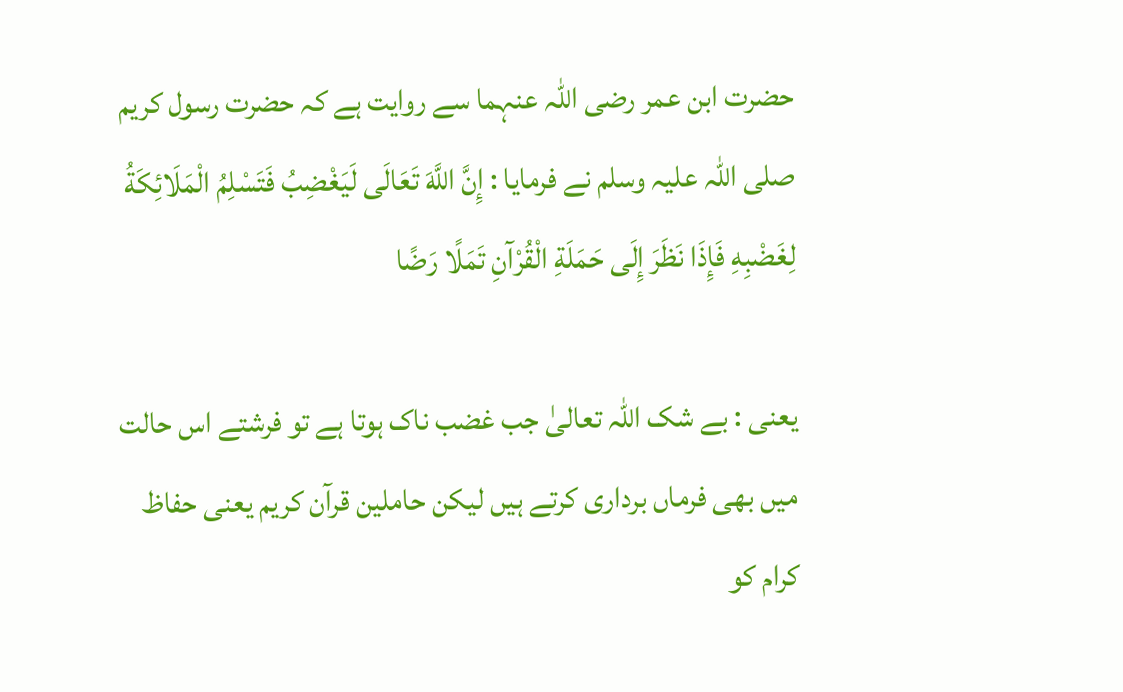حضرت ابن عمر رضی اللہ عنہما سے روایت ہے کہ حضرت رسول کریم صلی اللہ علیہ وسلم نے فرمایا : إِنَّ اللَّهَ تَعَالَى لَيَغْضِبُ فَتَسْلِمُ الْمَلَائِكَةُ لِغَضْبِهِ فَإِذَا نَظَرَ إِلَى حَمَلَةِ الْقُرْآنِ تَمَلًا رَضًا

یعنی : بے شک اللہ تعالیٰ جب غضب ناک ہوتا ہے تو فرشتے اس حالت میں بھی فرماں برداری کرتے ہیں لیکن حاملین قرآن کریم یعنی حفاظ کرام کو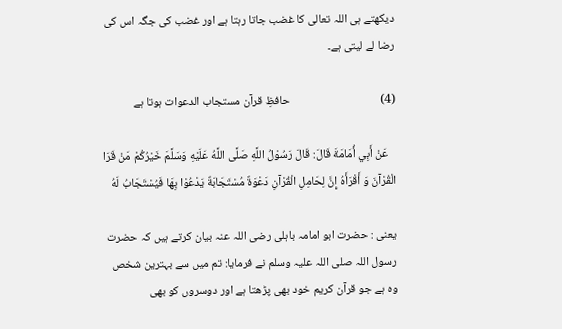دیکھتے ہی اللہ تعالی کا غضب جاتا رہتا ہے اور غضب کی جگہ اس کی رضا لے لیتی ہے۔

(4)                                  حافظِ قرآن مستجاب الدعوات ہوتا ہے

   عَنْ أَبِي أُمَامَةَ قَالَ: قَالَ رَسُوْلُ اللَّهِ صَلَّى اللَّهُ عَلَيْهِ وَسَلَّمَ خَيْرُكُمْ مَنْ قَرَا الْقُرْآنَ وَ أَقْرَأَهُ إِنَّ لِحَامِلِ الْقُرْآنِ دَعْوَةٌ مُسْتَجَابَةٌ يَدْعُوْا بِهَا فَيُسْتَجَابُ لَهُ

یعنی : حضرت ابو امامہ باہلی رضی اللہ عنہ بیان کرتے ہیں کہ حضرت رسول اللہ صلی اللہ علیہ وسلم نے فرمایا: تم میں سے بہترین شخص وہ ہے جو قرآن کریم خود بھی پڑھتا ہے اور دوسروں کو بھی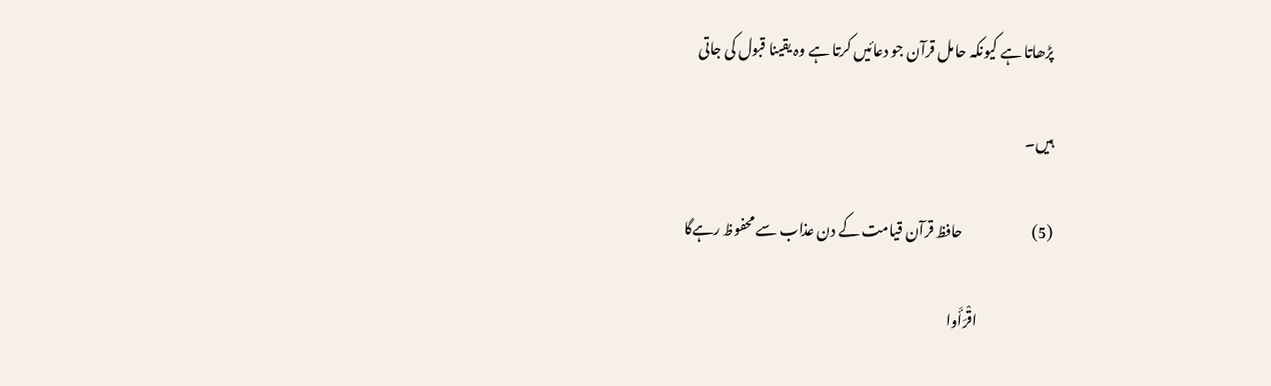پڑھاتا ہے کیونکہ حامل قرآن جو دعائیں کرتا ہے وہ یقینا قبول کی جاتی

ہیں۔

(5)                        حافظ قرآن قیامت کے دن عذاب سے محفوظ رہےگا

                          اقْرَأَوا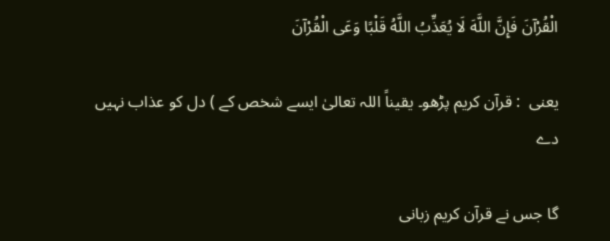الْقُرْآنَ فَإِنَّ اللَّهَ لَا يُعَذِّبُ اللَّهُ قَلْبًا وَعَى الْقُرْآنَ

یعنی  : قرآن کریم پڑھو۔ یقیناً اللہ تعالیٰ ایسے شخص کے ) دل کو عذاب نہیں دے

گا جس نے قرآن کریم زبانی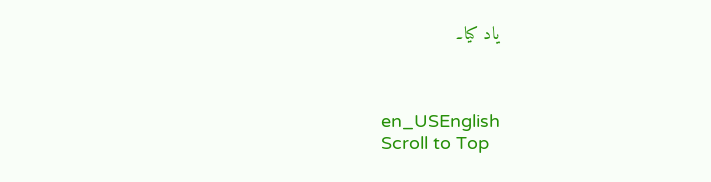یاد کیا۔



en_USEnglish
Scroll to Top